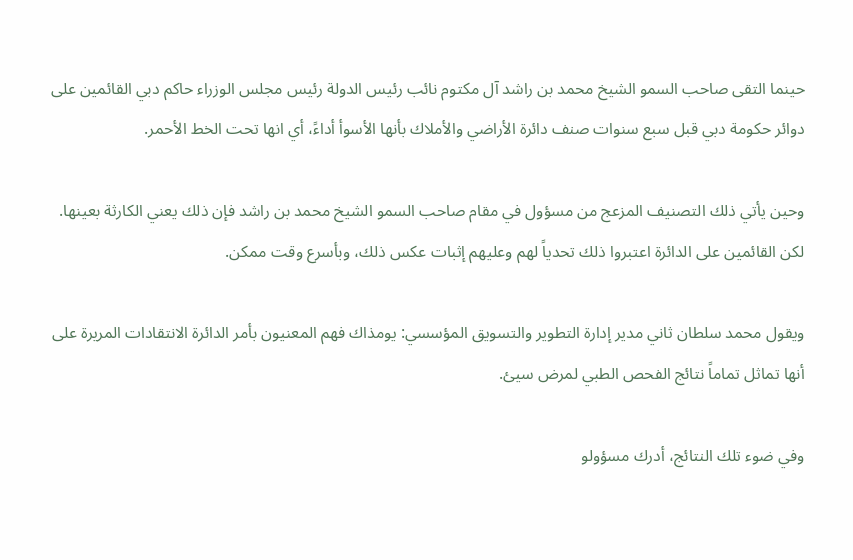حينما التقى صاحب السمو الشيخ محمد بن راشد آل مكتوم نائب رئيس الدولة رئيس مجلس الوزراء حاكم دبي القائمين على دوائر حكومة دبي قبل سبع سنوات صنف دائرة الأراضي والأملاك بأنها الأسوأ أداءً، أي انها تحت الخط الأحمر.

وحين يأتي ذلك التصنيف المزعج من مسؤول في مقام صاحب السمو الشيخ محمد بن راشد فإن ذلك يعني الكارثة بعينها. لكن القائمين على الدائرة اعتبروا ذلك تحدياً لهم وعليهم إثبات عكس ذلك، وبأسرع وقت ممكن.

ويقول محمد سلطان ثاني مدير إدارة التطوير والتسويق المؤسسي: يومذاك فهم المعنيون بأمر الدائرة الانتقادات المريرة على أنها تماثل تماماً نتائج الفحص الطبي لمرض سيئ.

وفي ضوء تلك النتائج، أدرك مسؤولو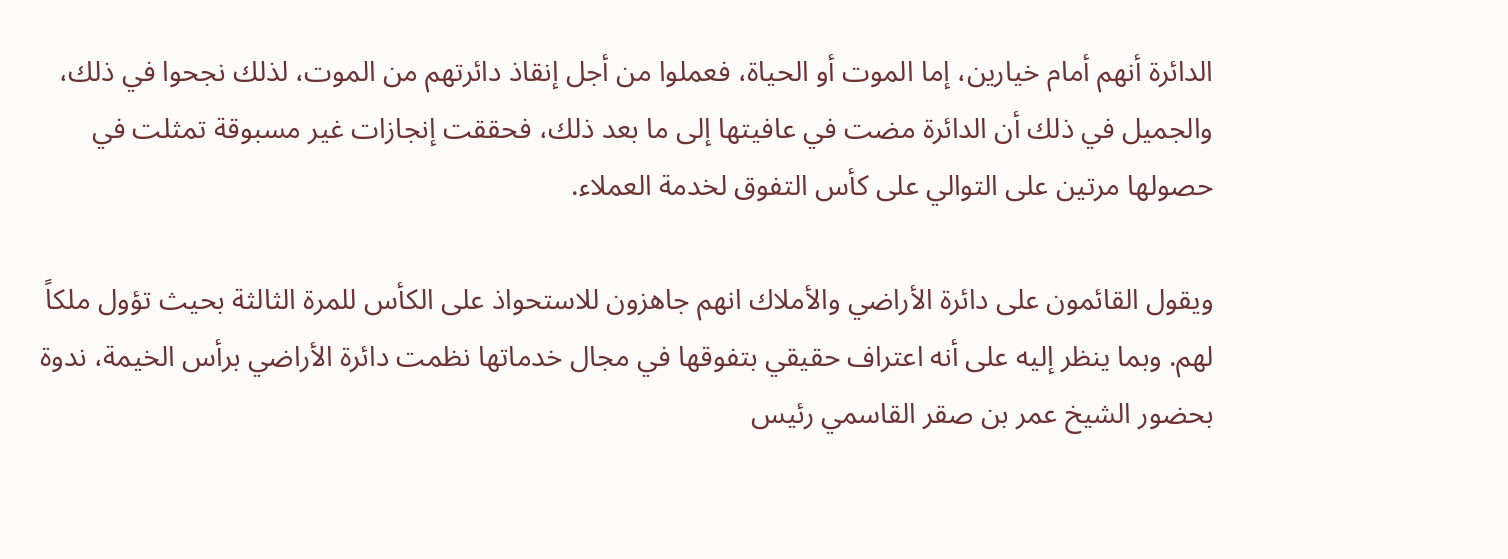الدائرة أنهم أمام خيارين، إما الموت أو الحياة، فعملوا من أجل إنقاذ دائرتهم من الموت، لذلك نجحوا في ذلك، والجميل في ذلك أن الدائرة مضت في عافيتها إلى ما بعد ذلك، فحققت إنجازات غير مسبوقة تمثلت في حصولها مرتين على التوالي على كأس التفوق لخدمة العملاء.

ويقول القائمون على دائرة الأراضي والأملاك انهم جاهزون للاستحواذ على الكأس للمرة الثالثة بحيث تؤول ملكاً لهم. وبما ينظر إليه على أنه اعتراف حقيقي بتفوقها في مجال خدماتها نظمت دائرة الأراضي برأس الخيمة، ندوة بحضور الشيخ عمر بن صقر القاسمي رئيس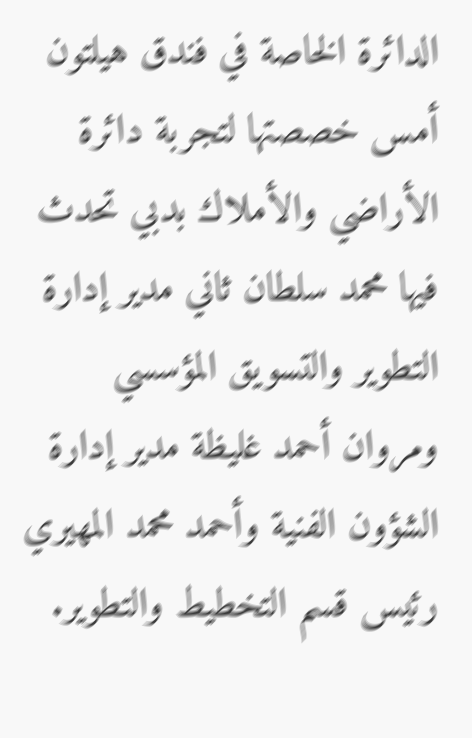الدائرة الخاصة في فندق هيلتون أمس خصصتها لتجربة دائرة الأراضي والأملاك بدبي تحدث فيها محمد سلطان ثاني مدير إدارة التطوير والتسويق المؤسسي ومروان أحمد غليظة مدير إدارة الشؤون الفنية وأحمد محمد المهيري رئيس قسم التخطيط والتطوير.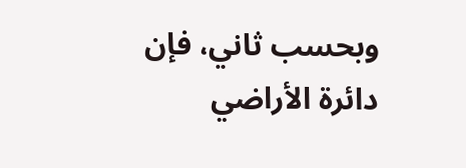وبحسب ثاني، فإن دائرة الأراضي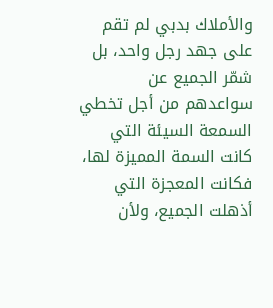والأملاك بدبي لم تقم على جهد رجل واحد، بل شمّر الجميع عن سواعدهم من أجل تخطي السمعة السيئة التي كانت السمة المميزة لها، فكانت المعجزة التي أذهلت الجميع، ولأن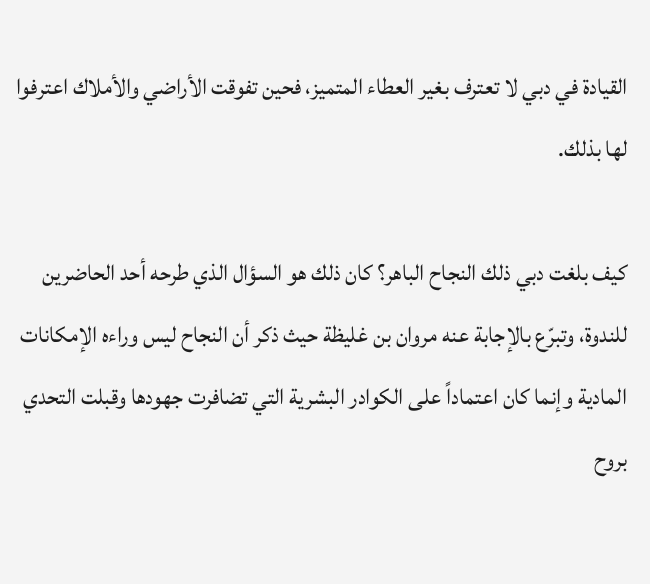القيادة في دبي لا تعترف بغير العطاء المتميز، فحين تفوقت الأراضي والأملاك اعترفوا لها بذلك.

كيف بلغت دبي ذلك النجاح الباهر؟ كان ذلك هو السؤال الذي طرحه أحد الحاضرين للندوة، وتبرّع بالإجابة عنه مروان بن غليظة حيث ذكر أن النجاح ليس وراءه الإمكانات المادية وإنما كان اعتماداً على الكوادر البشرية التي تضافرت جهودها وقبلت التحدي بروح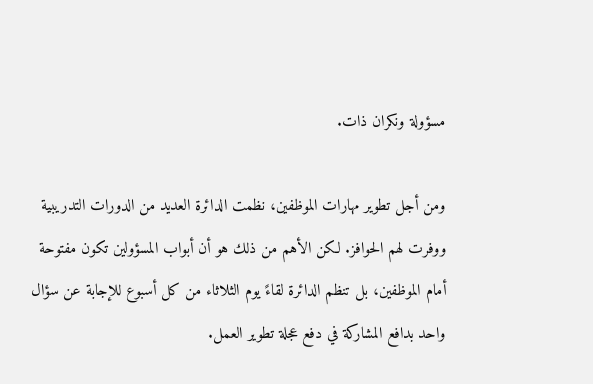مسؤولة ونكران ذات.

ومن أجل تطوير مهارات الموظفين، نظمت الدائرة العديد من الدورات التدريبية ووفرت لهم الحوافز. لكن الأهم من ذلك هو أن أبواب المسؤولين تكون مفتوحة أمام الموظفين، بل تنظم الدائرة لقاءً يوم الثلاثاء من كل أسبوع للإجابة عن سؤال واحد بدافع المشاركة في دفع عجلة تطوير العمل.